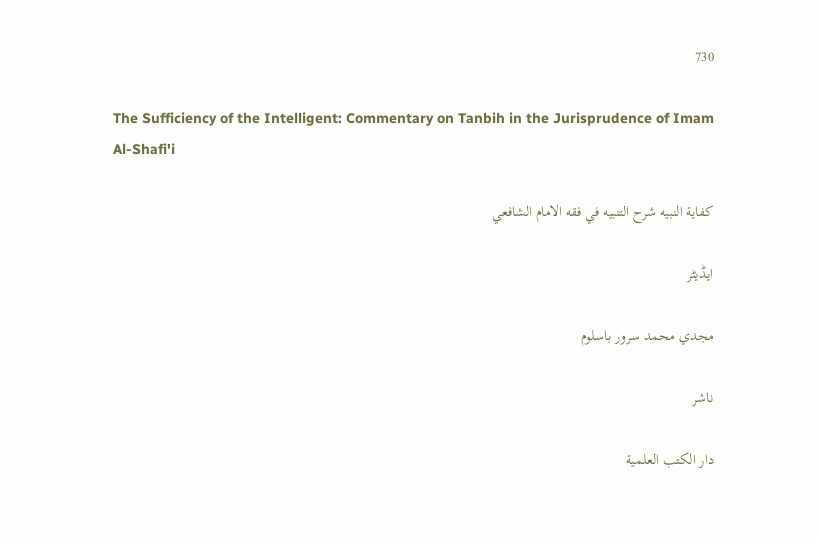730

The Sufficiency of the Intelligent: Commentary on Tanbih in the Jurisprudence of Imam Al-Shafi'i

كفاية النبيه شرح التنبيه في فقه الامام الشافعي

ایڈیٹر

مجدي محمد سرور باسلوم

ناشر

دار الكتب العلمية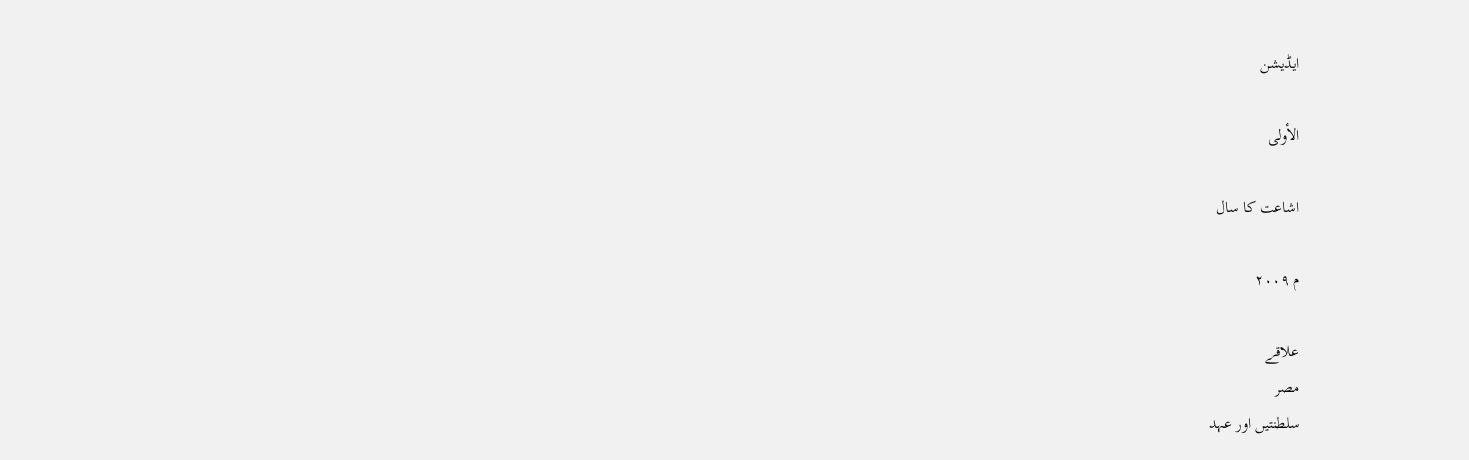ایڈیشن

الأولى

اشاعت کا سال

م ٢٠٠٩

علاقے
مصر
سلطنتیں اور عہد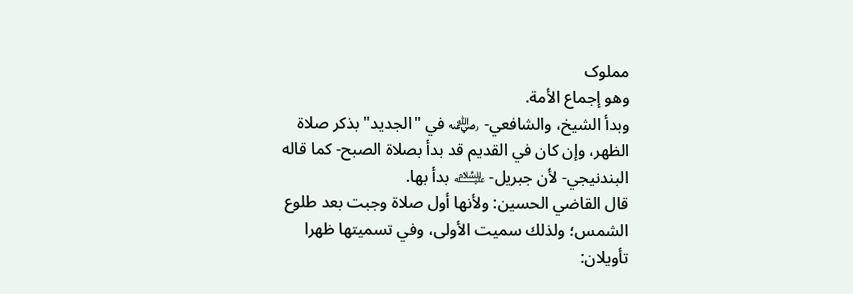مملوک
وهو إجماع الأمة.
وبدأ الشيخ، والشافعي- ﵁ في "الجديد" بذكر صلاة الظهر، وإن كان في القديم قد بدأ بصلاة الصبح- كما قاله البندنيجي- لأن جبريل- ﵇ بدأ بها.
قال القاضي الحسين: ولأنها أول صلاة وجبت بعد طلوع الشمس؛ ولذلك سميت الأولى، وفي تسميتها ظهرا تأويلان: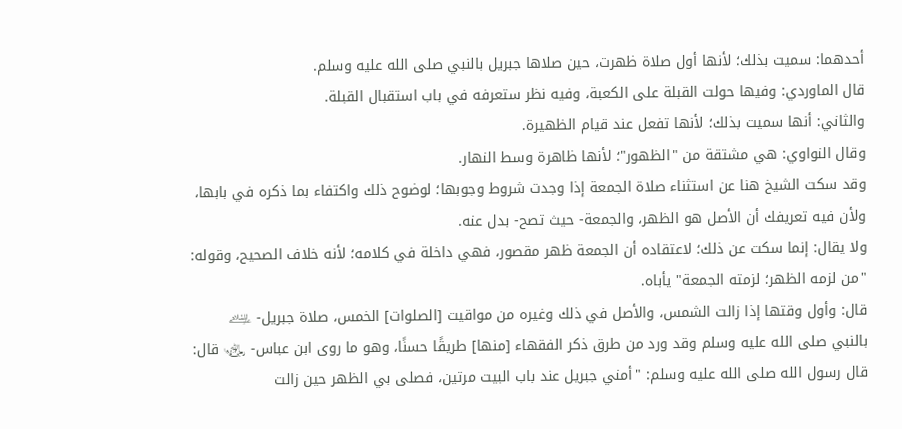أحدهما: سميت بذلك؛ لأنها أول صلاة ظهرت، حين صلاها جبريل بالنبي صلى الله عليه وسلم.
قال الماوردي: وفيها حولت القبلة على الكعبة، وفيه نظر ستعرفه في باب استقبال القبلة.
والثاني: أنها سميت بذلك؛ لأنها تفعل عند قيام الظهيرة.
وقال النواوي: هي مشتقة من "الظهور"؛ لأنها ظاهرة وسط النهار.
وقد سكت الشيخ هنا عن استثناء صلاة الجمعة إذا وجدت شروط وجوبها؛ لوضوح ذلك واكتفاء بما ذكره في بابها، ولأن فيه تعريفك أن الأصل هو الظهر، والجمعة- حيث تصح- بدل عنه.
ولا يقال: إنما سكت عن ذلك؛ لاعتقاده أن الجمعة ظهر مقصور، فهي داخلة في كلامه؛ لأنه خلاف الصحيح، وقوله: "من لزمه الظهر؛ لزمته الجمعة" يأباه.
قال: وأول وقتها إذا زالت الشمس، والأصل في ذلك وغيره من مواقيت [الصلوات] الخمس، صلاة جبريل- ﵇ بالنبي صلى الله عليه وسلم وقد ورد من طرق ذكر الفقهاء [منها] طريقًا حسنًا، وهو ما روى ابن عباس- ﵄ قال: قال رسول الله صلى الله عليه وسلم: "أمني جبريل عند باب البيت مرتين، فصلى بي الظهر حين زالت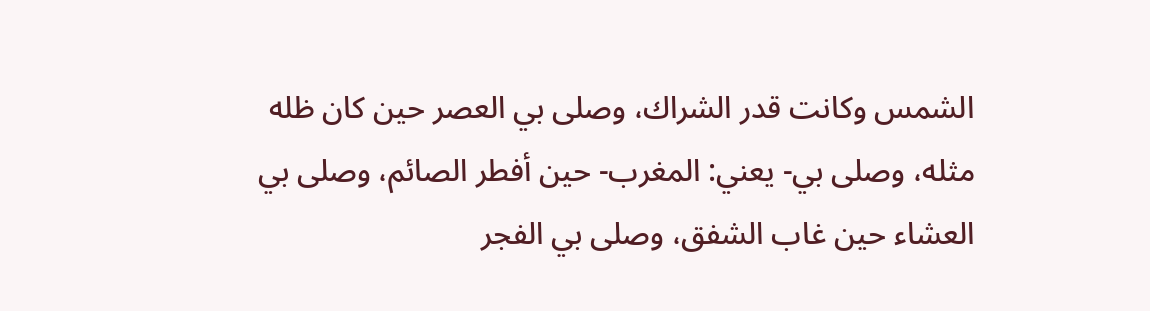الشمس وكانت قدر الشراك، وصلى بي العصر حين كان ظله مثله، وصلى بي- يعني: المغرب- حين أفطر الصائم، وصلى بي العشاء حين غاب الشفق، وصلى بي الفجر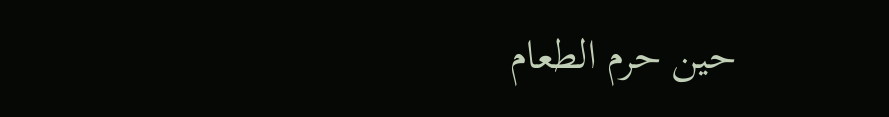حين حرم الطعام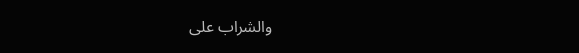والشراب على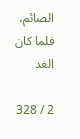الصائم، فلما كان الغد

2 / 328